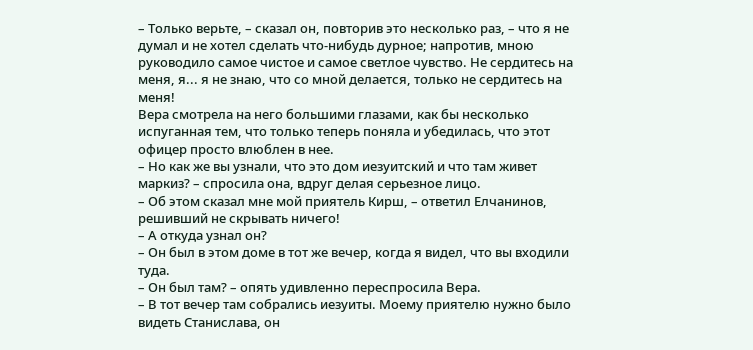– Только верьте, – сказал он, повторив это несколько раз, – что я не думал и не хотел сделать что-нибудь дурное; напротив, мною руководило самое чистое и самое светлое чувство. Не сердитесь на меня, я... я не знаю, что со мной делается, только не сердитесь на меня!
Вера смотрела на него большими глазами, как бы несколько испуганная тем, что только теперь поняла и убедилась, что этот офицер просто влюблен в нее.
– Но как же вы узнали, что это дом иезуитский и что там живет маркиз? – спросила она, вдруг делая серьезное лицо.
– Об этом сказал мне мой приятель Кирш, – ответил Елчанинов, решивший не скрывать ничего!
– А откуда узнал он?
– Он был в этом доме в тот же вечер, когда я видел, что вы входили туда.
– Он был там? – опять удивленно переспросила Вера.
– В тот вечер там собрались иезуиты. Моему приятелю нужно было видеть Станислава, он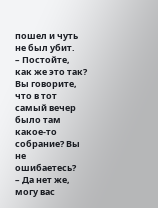пошел и чуть не был убит.
– Постойте, как же это так? Вы говорите, что в тот самый вечер было там какое-то собрание? Вы не ошибаетесь?
– Да нет же, могу вас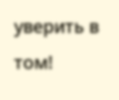уверить в том!